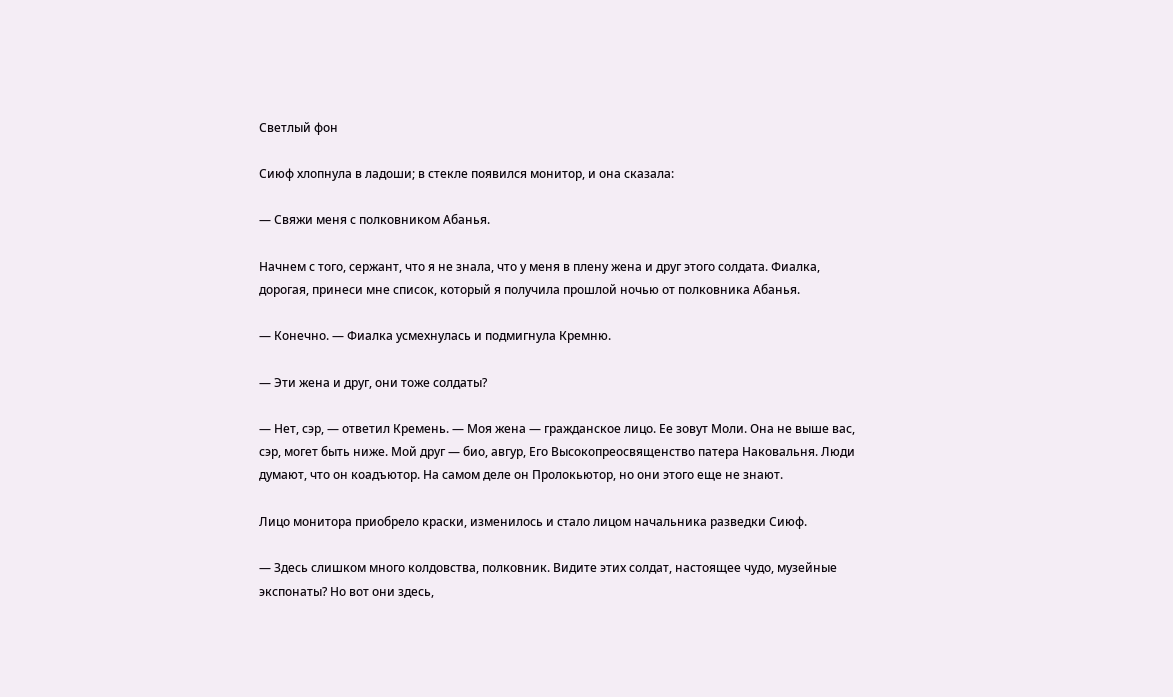Светлый фон

Сиюф хлопнула в ладоши; в стекле появился монитор, и она сказала:

— Свяжи меня с полковником Абанья.

Начнем с того, сержант, что я не знала, что у меня в плену жена и друг этого солдата. Фиалка, дорогая, принеси мне список, который я получила прошлой ночью от полковника Абанья.

— Конечно. — Фиалка усмехнулась и подмигнула Кремню.

— Эти жена и друг, они тоже солдаты?

— Нет, сэр, — ответил Кремень. — Моя жена — гражданское лицо. Ее зовут Моли. Она не выше вас, сэр, могет быть ниже. Мой друг — био, авгур, Его Высокопреосвященство патера Наковальня. Люди думают, что он коадъютор. На самом деле он Пролокьютор, но они этого еще не знают.

Лицо монитора приобрело краски, изменилось и стало лицом начальника разведки Сиюф.

— Здесь слишком много колдовства, полковник. Видите этих солдат, настоящее чудо, музейные экспонаты? Но вот они здесь,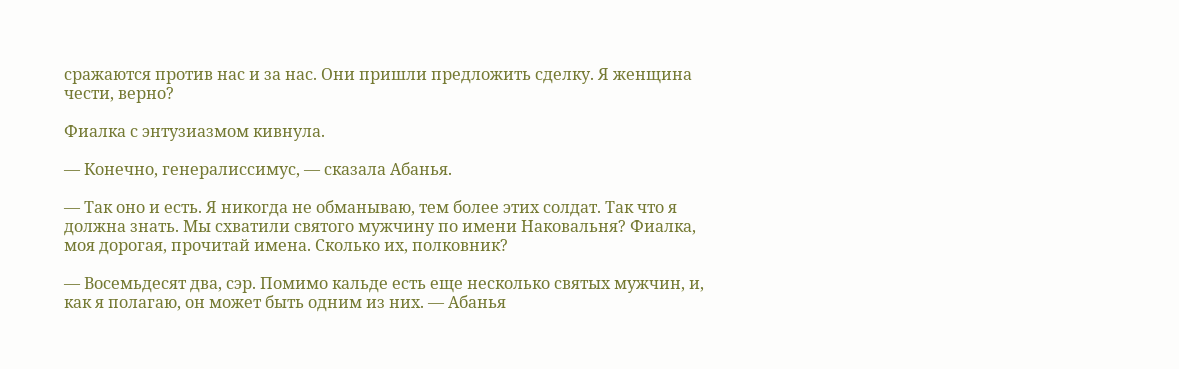сражаются против нас и за нас. Они пришли предложить сделку. Я женщина чести, верно?

Фиалка с энтузиазмом кивнула.

— Конечно, генералиссимус, — сказала Абанья.

— Так оно и есть. Я никогда не обманываю, тем более этих солдат. Так что я должна знать. Мы схватили святого мужчину по имени Наковальня? Фиалка, моя дорогая, прочитай имена. Сколько их, полковник?

— Восемьдесят два, сэр. Помимо кальде есть еще несколько святых мужчин, и, как я полагаю, он может быть одним из них. — Абанья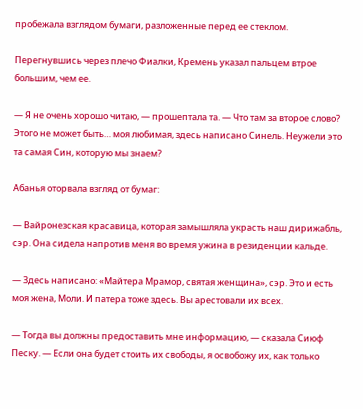пробежала взглядом бумаги, разложенные перед ее стеклом.

Перегнувшись через плечо Фиалки, Кремень указал пальцем втрое большим, чем ее.

— Я не очень хорошо читаю, — прошептала та. — Что там за второе слово? Этого не может быть… моя любимая, здесь написано Синель. Неужели это та самая Син, которую мы знаем?

Абанья оторвала взгляд от бумаг:

— Вайронезская красавица, которая замышляла украсть наш дирижабль, сэр. Она сидела напротив меня во время ужина в резиденции кальде.

— Здесь написано: «Майтера Мрамор, святая женщина», сэр. Это и есть моя жена, Моли. И патера тоже здесь. Вы арестовали их всех.

— Тогда вы должны предоставить мне информацию, — сказала Сиюф Песку. — Если она будет стоить их свободы, я освобожу их, как только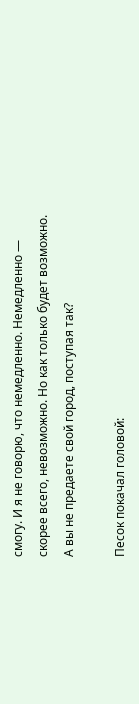смогу. И я не говорю, что немедленно. Немедленно — скорее всего, невозможно. Но как только будет возможно. А вы не предаете свой город, поступая так?

Песок покачал головой: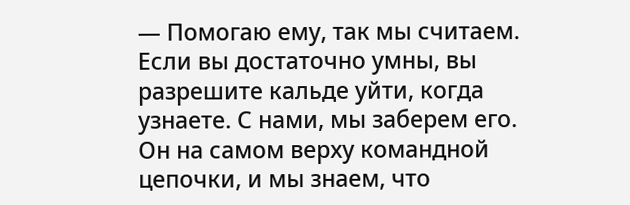— Помогаю ему, так мы считаем. Если вы достаточно умны, вы разрешите кальде уйти, когда узнаете. С нами, мы заберем его. Он на самом верху командной цепочки, и мы знаем, что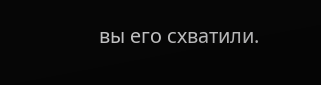вы его схватили.